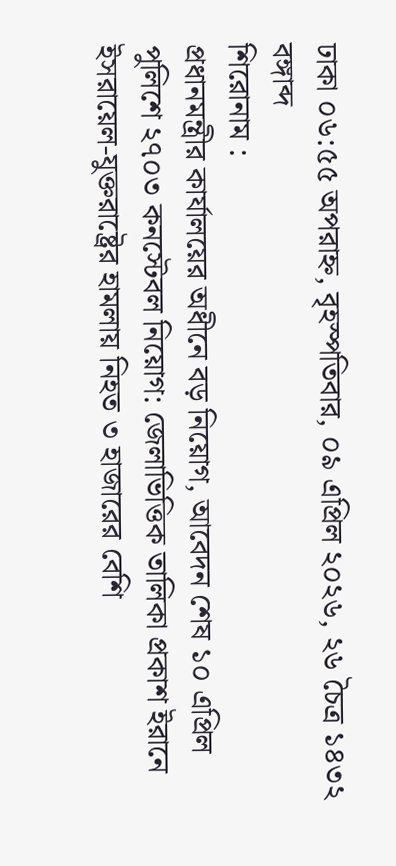ঢাকা ০৬:৫৫ অপরাহ্ন, বৃহস্পতিবার, ০৯ এপ্রিল ২০২৬, ২৬ চৈত্র ১৪৩২ বঙ্গাব্দ
শিরোনাম :
প্রধানমন্ত্রীর কার্যালয়ের অধীনে বড় নিয়োগ, আবেদন শেষ ১০ এপ্রিল পুলিশে ২৭০৩ কনস্টেবল নিয়োগ: জেলাভিত্তিক তালিকা প্রকাশ ইরানে ইসরায়েল-যুক্তরাষ্ট্রের হামলায় নিহত ৩ হাজারের বেশি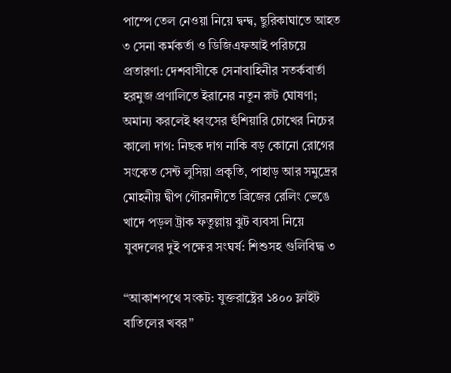পাম্পে তেল নেওয়া নিয়ে দ্বন্দ্ব, ছুরিকাঘাতে আহত ৩ সেনা কর্মকর্তা ও ডিজিএফআই পরিচয়ে প্রতারণা: দেশবাসীকে সেনাবাহিনীর সতর্কবার্তা হরমুজ প্রণালিতে ইরানের নতুন রুট ঘোষণা; অমান্য করলেই ধ্বংসের হুঁশিয়ারি চোখের নিচের কালো দাগ: নিছক দাগ নাকি বড় কোনো রোগের সংকেত সেন্ট লুসিয়া প্রকৃতি, পাহাড় আর সমুদ্রের মোহনীয় দ্বীপ গৌরনদীতে ব্রিজের রেলিং ভেঙে খাদে পড়ল ট্রাক ফতুল্লায় ঝুট ব্যবসা নিয়ে যুবদলের দুই পক্ষের সংঘর্ষ: শিশুসহ গুলিবিদ্ধ ৩

“আকাশপথে সংকট: যুক্তরাষ্ট্রের ১৪০০ ফ্লাইট বাতিলের খবর”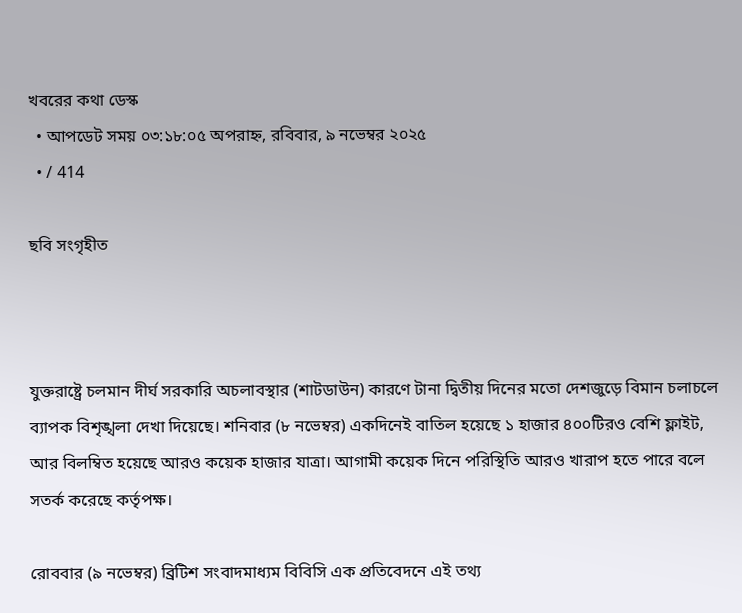খবরের কথা ডেস্ক
  • আপডেট সময় ০৩:১৮:০৫ অপরাহ্ন, রবিবার, ৯ নভেম্বর ২০২৫
  • / 414

ছবি সংগৃহীত



যুক্তরাষ্ট্রে চলমান দীর্ঘ সরকারি অচলাবস্থার (শাটডাউন) কারণে টানা দ্বিতীয় দিনের মতো দেশজুড়ে বিমান চলাচলে ব্যাপক বিশৃঙ্খলা দেখা দিয়েছে। শনিবার (৮ নভেম্বর) একদিনেই বাতিল হয়েছে ১ হাজার ৪০০টিরও বেশি ফ্লাইট, আর বিলম্বিত হয়েছে আরও কয়েক হাজার যাত্রা। আগামী কয়েক দিনে পরিস্থিতি আরও খারাপ হতে পারে বলে সতর্ক করেছে কর্তৃপক্ষ।

রোববার (৯ নভেম্বর) ব্রিটিশ সংবাদমাধ্যম বিবিসি এক প্রতিবেদনে এই তথ্য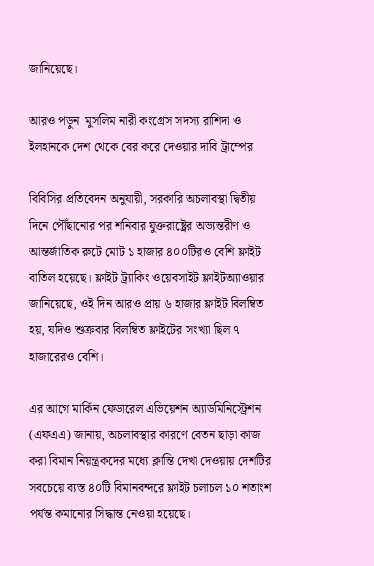জানিয়েছে।

আরও পড়ুন  মুসলিম নারী কংগ্রেস সদস্য রাশিদা ও ইলহানকে দেশ থেকে বের করে দেওয়ার দাবি ট্রাম্পের

বিবিসির প্রতিবেদন অনুযায়ী, সরকারি অচলাবস্থা দ্বিতীয় দিনে পৌঁছানোর পর শনিবার যুক্তরাষ্ট্রের অভ্যন্তরীণ ও আন্তর্জাতিক রুটে মোট ১ হাজার ৪০০টিরও বেশি ফ্লাইট বাতিল হয়েছে। ফ্লাইট ট্র্যাকিং ওয়েবসাইট ফ্লাইটঅ্যাওয়ার জানিয়েছে, ওই দিন আরও প্রায় ৬ হাজার ফ্লাইট বিলম্বিত হয়, যদিও শুক্রবার বিলম্বিত ফ্লাইটের সংখ্যা ছিল ৭ হাজারেরও বেশি।

এর আগে মার্কিন ফেডারেল এভিয়েশন অ্যাডমিনিস্ট্রেশন (এফএএ) জানায়, অচলাবস্থার কারণে বেতন ছাড়া কাজ করা বিমান নিয়ন্ত্রকদের মধ্যে ক্লান্তি দেখা দেওয়ায় দেশটির সবচেয়ে ব্যস্ত ৪০টি বিমানবন্দরে ফ্লাইট চলাচল ১০ শতাংশ পর্যন্ত কমানোর সিদ্ধান্ত নেওয়া হয়েছে।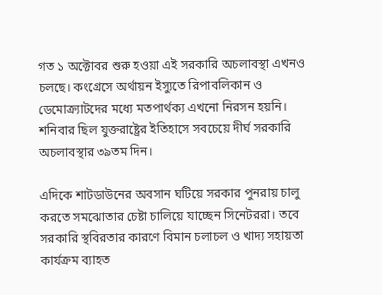গত ১ অক্টোবর শুরু হওয়া এই সরকারি অচলাবস্থা এখনও চলছে। কংগ্রেসে অর্থায়ন ইস্যুতে রিপাবলিকান ও ডেমোক্র্যাটদের মধ্যে মতপার্থক্য এখনো নিরসন হয়নি। শনিবার ছিল যুক্তরাষ্ট্রের ইতিহাসে সবচেয়ে দীর্ঘ সরকারি অচলাবস্থার ৩৯তম দিন।

এদিকে শাটডাউনের অবসান ঘটিয়ে সরকার পুনরায় চালু করতে সমঝোতার চেষ্টা চালিয়ে যাচ্ছেন সিনেটররা। তবে সরকারি স্থবিরতার কারণে বিমান চলাচল ও খাদ্য সহায়তা কার্যক্রম ব্যাহত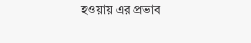হওয়ায় এর প্রভাব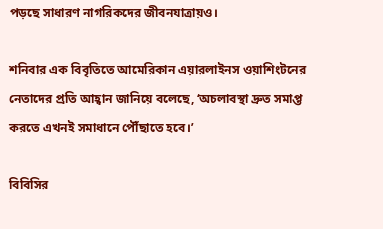পড়ছে সাধারণ নাগরিকদের জীবনযাত্রায়ও।

শনিবার এক বিবৃতিতে আমেরিকান এয়ারলাইনস ওয়াশিংটনের নেতাদের প্রতি আহ্বান জানিয়ে বলেছে, ‘অচলাবস্থা দ্রুত সমাপ্ত করতে এখনই সমাধানে পৌঁছাতে হবে।’

বিবিসির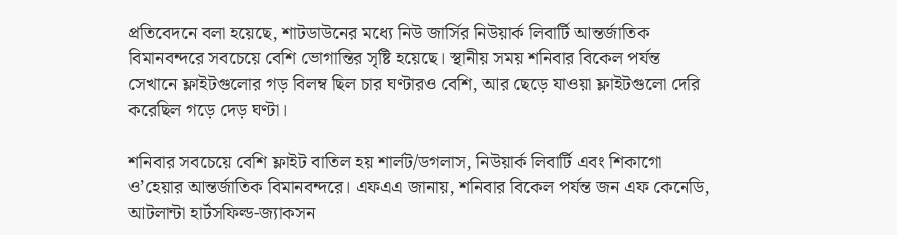প্রতিবেদনে বলা হয়েছে, শাটডাউনের মধ্যে নিউ জার্সির নিউয়ার্ক লিবার্টি আন্তর্জাতিক বিমানবন্দরে সবচেয়ে বেশি ভোগান্তির সৃষ্টি হয়েছে। স্থানীয় সময় শনিবার বিকেল পর্যন্ত সেখানে ফ্লাইটগুলোর গড় বিলম্ব ছিল চার ঘণ্টারও বেশি, আর ছেড়ে যাওয়া ফ্লাইটগুলো দেরি করেছিল গড়ে দেড় ঘণ্টা।

শনিবার সবচেয়ে বেশি ফ্লাইট বাতিল হয় শার্লট/ডগলাস, নিউয়ার্ক লিবার্টি এবং শিকাগো ও’হেয়ার আন্তর্জাতিক বিমানবন্দরে। এফএএ জানায়, শনিবার বিকেল পর্যন্ত জন এফ কেনেডি, আটলান্টা হার্টসফিল্ড-জ্যাকসন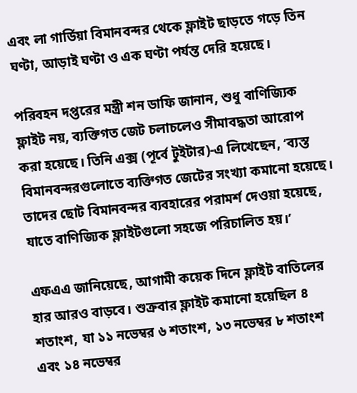এবং লা গার্ডিয়া বিমানবন্দর থেকে ফ্লাইট ছাড়তে গড়ে তিন ঘণ্টা, আড়াই ঘণ্টা ও এক ঘণ্টা পর্যন্ত দেরি হয়েছে।

পরিবহন দপ্তরের মন্ত্রী শন ডাফি জানান, শুধু বাণিজ্যিক ফ্লাইট নয়, ব্যক্তিগত জেট চলাচলেও সীমাবদ্ধতা আরোপ করা হয়েছে। তিনি এক্স (পূর্বে টুইটার)-এ লিখেছেন, ‘ব্যস্ত বিমানবন্দরগুলোতে ব্যক্তিগত জেটের সংখ্যা কমানো হয়েছে। তাদের ছোট বিমানবন্দর ব্যবহারের পরামর্শ দেওয়া হয়েছে, যাতে বাণিজ্যিক ফ্লাইটগুলো সহজে পরিচালিত হয়।’

এফএএ জানিয়েছে, আগামী কয়েক দিনে ফ্লাইট বাতিলের হার আরও বাড়বে। শুক্রবার ফ্লাইট কমানো হয়েছিল ৪ শতাংশ, যা ১১ নভেম্বর ৬ শতাংশ, ১৩ নভেম্বর ৮ শতাংশ এবং ১৪ নভেম্বর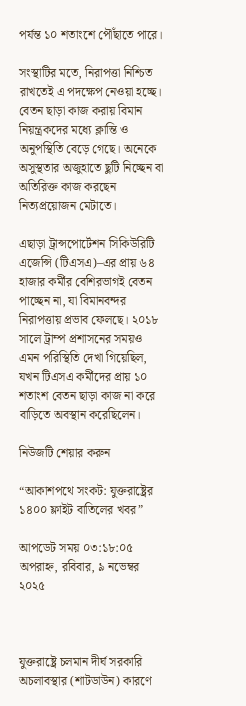পর্যন্ত ১০ শতাংশে পৌঁছাতে পারে।

সংস্থাটির মতে, নিরাপত্তা নিশ্চিত রাখতেই এ পদক্ষেপ নেওয়া হচ্ছে। বেতন ছাড়া কাজ করায় বিমান নিয়ন্ত্রকদের মধ্যে ক্লান্তি ও অনুপস্থিতি বেড়ে গেছে। অনেকে অসুস্থতার অজুহাতে ছুটি নিচ্ছেন বা অতিরিক্ত কাজ করছেন নিত্যপ্রয়োজন মেটাতে।

এছাড়া ট্রান্সপোর্টেশন সিকিউরিটি এজেন্সি (টিএসএ)–এর প্রায় ৬৪ হাজার কর্মীর বেশিরভাগই বেতন পাচ্ছেন না, যা বিমানবন্দর নিরাপত্তায় প্রভাব ফেলছে। ২০১৮ সালে ট্রাম্প প্রশাসনের সময়ও এমন পরিস্থিতি দেখা গিয়েছিল, যখন টিএসএ কর্মীদের প্রায় ১০ শতাংশ বেতন ছাড়া কাজ না করে বাড়িতে অবস্থান করেছিলেন।

নিউজটি শেয়ার করুন

“আকাশপথে সংকট: যুক্তরাষ্ট্রের ১৪০০ ফ্লাইট বাতিলের খবর”

আপডেট সময় ০৩:১৮:০৫ অপরাহ্ন, রবিবার, ৯ নভেম্বর ২০২৫



যুক্তরাষ্ট্রে চলমান দীর্ঘ সরকারি অচলাবস্থার (শাটডাউন) কারণে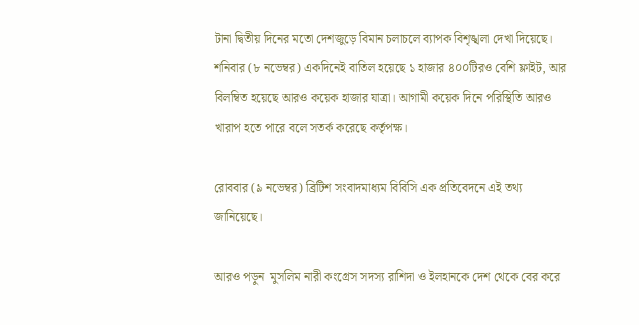টানা দ্বিতীয় দিনের মতো দেশজুড়ে বিমান চলাচলে ব্যাপক বিশৃঙ্খলা দেখা দিয়েছে। শনিবার (৮ নভেম্বর) একদিনেই বাতিল হয়েছে ১ হাজার ৪০০টিরও বেশি ফ্লাইট, আর বিলম্বিত হয়েছে আরও কয়েক হাজার যাত্রা। আগামী কয়েক দিনে পরিস্থিতি আরও খারাপ হতে পারে বলে সতর্ক করেছে কর্তৃপক্ষ।

রোববার (৯ নভেম্বর) ব্রিটিশ সংবাদমাধ্যম বিবিসি এক প্রতিবেদনে এই তথ্য জানিয়েছে।

আরও পড়ুন  মুসলিম নারী কংগ্রেস সদস্য রাশিদা ও ইলহানকে দেশ থেকে বের করে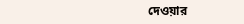দেওয়ার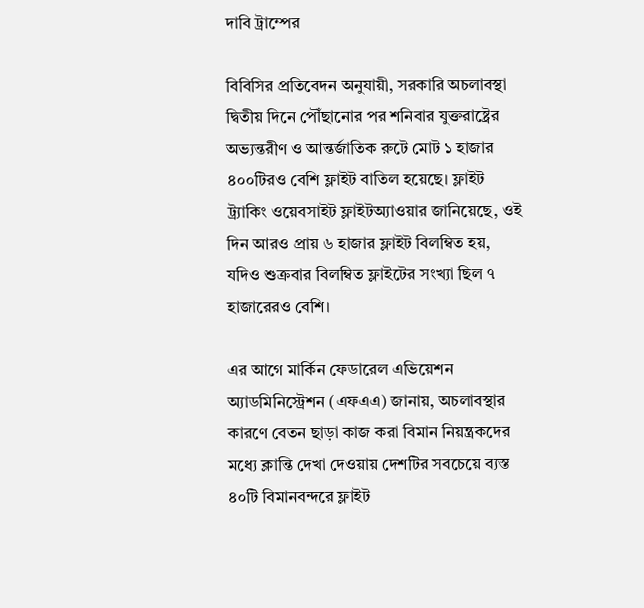দাবি ট্রাম্পের

বিবিসির প্রতিবেদন অনুযায়ী, সরকারি অচলাবস্থা দ্বিতীয় দিনে পৌঁছানোর পর শনিবার যুক্তরাষ্ট্রের অভ্যন্তরীণ ও আন্তর্জাতিক রুটে মোট ১ হাজার ৪০০টিরও বেশি ফ্লাইট বাতিল হয়েছে। ফ্লাইট ট্র্যাকিং ওয়েবসাইট ফ্লাইটঅ্যাওয়ার জানিয়েছে, ওই দিন আরও প্রায় ৬ হাজার ফ্লাইট বিলম্বিত হয়, যদিও শুক্রবার বিলম্বিত ফ্লাইটের সংখ্যা ছিল ৭ হাজারেরও বেশি।

এর আগে মার্কিন ফেডারেল এভিয়েশন অ্যাডমিনিস্ট্রেশন (এফএএ) জানায়, অচলাবস্থার কারণে বেতন ছাড়া কাজ করা বিমান নিয়ন্ত্রকদের মধ্যে ক্লান্তি দেখা দেওয়ায় দেশটির সবচেয়ে ব্যস্ত ৪০টি বিমানবন্দরে ফ্লাইট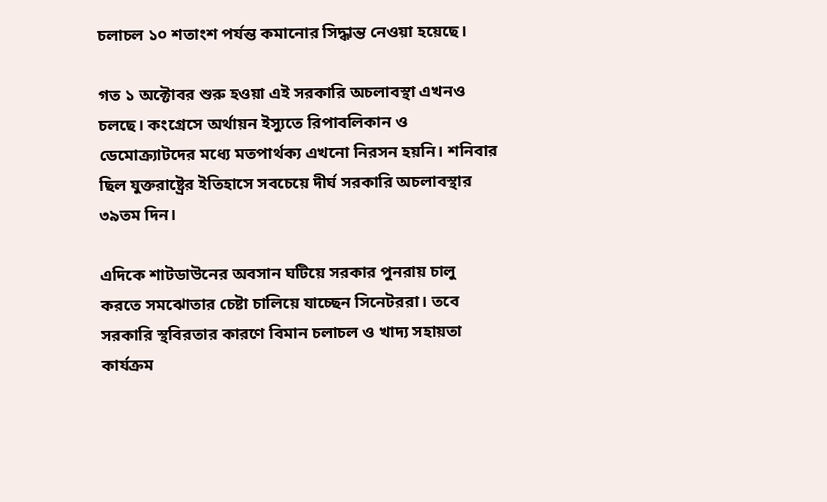চলাচল ১০ শতাংশ পর্যন্ত কমানোর সিদ্ধান্ত নেওয়া হয়েছে।

গত ১ অক্টোবর শুরু হওয়া এই সরকারি অচলাবস্থা এখনও চলছে। কংগ্রেসে অর্থায়ন ইস্যুতে রিপাবলিকান ও ডেমোক্র্যাটদের মধ্যে মতপার্থক্য এখনো নিরসন হয়নি। শনিবার ছিল যুক্তরাষ্ট্রের ইতিহাসে সবচেয়ে দীর্ঘ সরকারি অচলাবস্থার ৩৯তম দিন।

এদিকে শাটডাউনের অবসান ঘটিয়ে সরকার পুনরায় চালু করতে সমঝোতার চেষ্টা চালিয়ে যাচ্ছেন সিনেটররা। তবে সরকারি স্থবিরতার কারণে বিমান চলাচল ও খাদ্য সহায়তা কার্যক্রম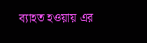ব্যাহত হওয়ায় এর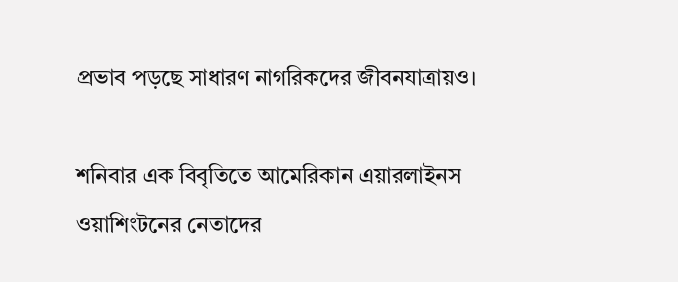প্রভাব পড়ছে সাধারণ নাগরিকদের জীবনযাত্রায়ও।

শনিবার এক বিবৃতিতে আমেরিকান এয়ারলাইনস ওয়াশিংটনের নেতাদের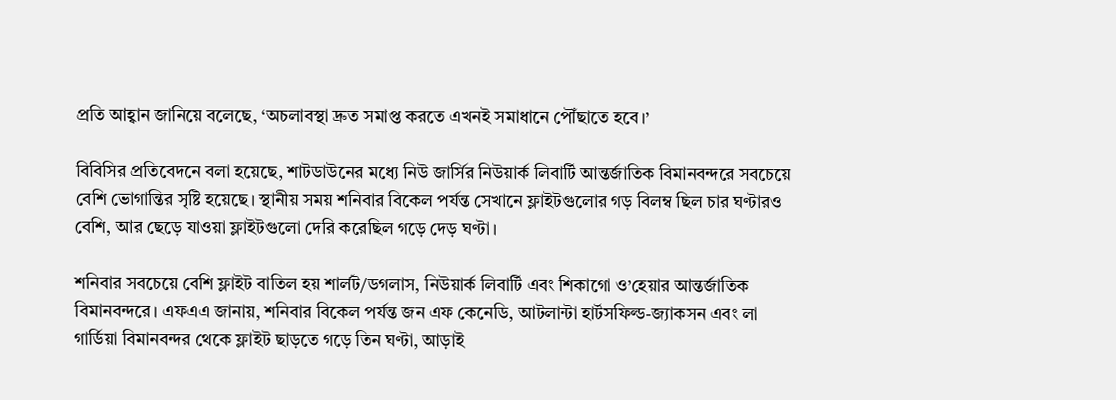প্রতি আহ্বান জানিয়ে বলেছে, ‘অচলাবস্থা দ্রুত সমাপ্ত করতে এখনই সমাধানে পৌঁছাতে হবে।’

বিবিসির প্রতিবেদনে বলা হয়েছে, শাটডাউনের মধ্যে নিউ জার্সির নিউয়ার্ক লিবার্টি আন্তর্জাতিক বিমানবন্দরে সবচেয়ে বেশি ভোগান্তির সৃষ্টি হয়েছে। স্থানীয় সময় শনিবার বিকেল পর্যন্ত সেখানে ফ্লাইটগুলোর গড় বিলম্ব ছিল চার ঘণ্টারও বেশি, আর ছেড়ে যাওয়া ফ্লাইটগুলো দেরি করেছিল গড়ে দেড় ঘণ্টা।

শনিবার সবচেয়ে বেশি ফ্লাইট বাতিল হয় শার্লট/ডগলাস, নিউয়ার্ক লিবার্টি এবং শিকাগো ও’হেয়ার আন্তর্জাতিক বিমানবন্দরে। এফএএ জানায়, শনিবার বিকেল পর্যন্ত জন এফ কেনেডি, আটলান্টা হার্টসফিল্ড-জ্যাকসন এবং লা গার্ডিয়া বিমানবন্দর থেকে ফ্লাইট ছাড়তে গড়ে তিন ঘণ্টা, আড়াই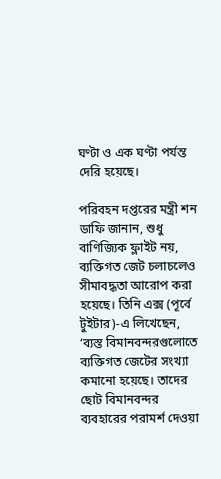ঘণ্টা ও এক ঘণ্টা পর্যন্ত দেরি হয়েছে।

পরিবহন দপ্তরের মন্ত্রী শন ডাফি জানান, শুধু বাণিজ্যিক ফ্লাইট নয়, ব্যক্তিগত জেট চলাচলেও সীমাবদ্ধতা আরোপ করা হয়েছে। তিনি এক্স (পূর্বে টুইটার)-এ লিখেছেন, ‘ব্যস্ত বিমানবন্দরগুলোতে ব্যক্তিগত জেটের সংখ্যা কমানো হয়েছে। তাদের ছোট বিমানবন্দর ব্যবহারের পরামর্শ দেওয়া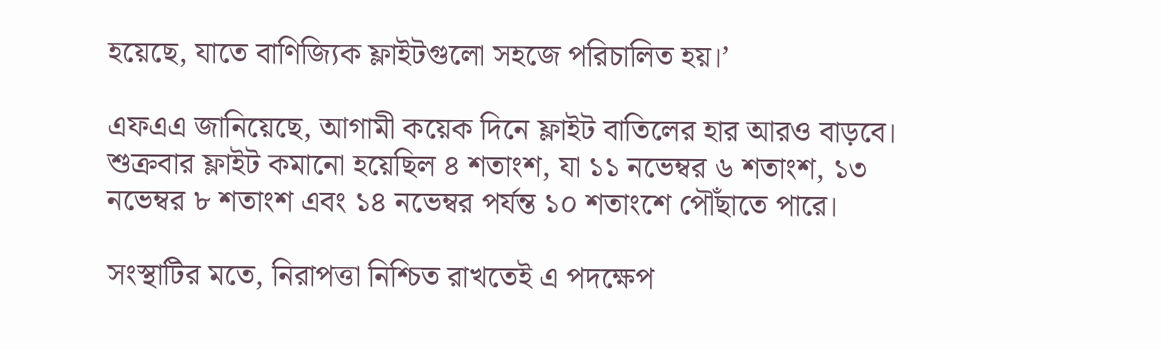হয়েছে, যাতে বাণিজ্যিক ফ্লাইটগুলো সহজে পরিচালিত হয়।’

এফএএ জানিয়েছে, আগামী কয়েক দিনে ফ্লাইট বাতিলের হার আরও বাড়বে। শুক্রবার ফ্লাইট কমানো হয়েছিল ৪ শতাংশ, যা ১১ নভেম্বর ৬ শতাংশ, ১৩ নভেম্বর ৮ শতাংশ এবং ১৪ নভেম্বর পর্যন্ত ১০ শতাংশে পৌঁছাতে পারে।

সংস্থাটির মতে, নিরাপত্তা নিশ্চিত রাখতেই এ পদক্ষেপ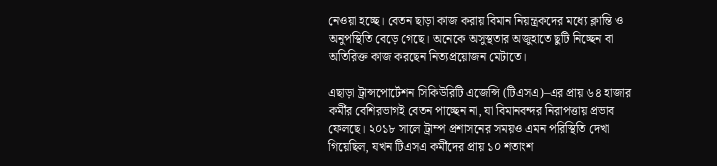নেওয়া হচ্ছে। বেতন ছাড়া কাজ করায় বিমান নিয়ন্ত্রকদের মধ্যে ক্লান্তি ও অনুপস্থিতি বেড়ে গেছে। অনেকে অসুস্থতার অজুহাতে ছুটি নিচ্ছেন বা অতিরিক্ত কাজ করছেন নিত্যপ্রয়োজন মেটাতে।

এছাড়া ট্রান্সপোর্টেশন সিকিউরিটি এজেন্সি (টিএসএ)–এর প্রায় ৬৪ হাজার কর্মীর বেশিরভাগই বেতন পাচ্ছেন না, যা বিমানবন্দর নিরাপত্তায় প্রভাব ফেলছে। ২০১৮ সালে ট্রাম্প প্রশাসনের সময়ও এমন পরিস্থিতি দেখা গিয়েছিল, যখন টিএসএ কর্মীদের প্রায় ১০ শতাংশ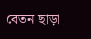বেতন ছাড়া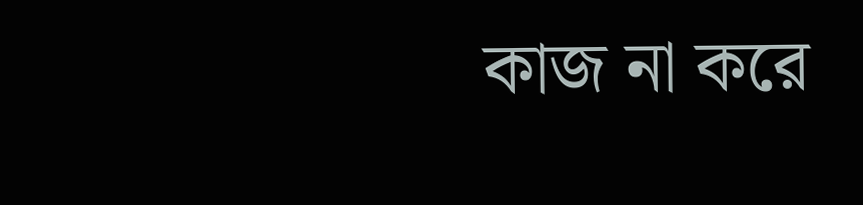কাজ না করে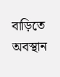বাড়িতে অবস্থান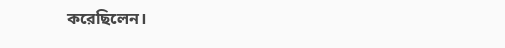করেছিলেন।